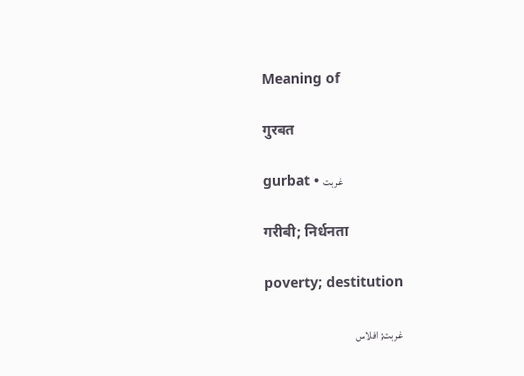Meaning of

गुरबत

gurbat • غربت

गरीबी; निर्धनता

poverty; destitution

غربت; افلاس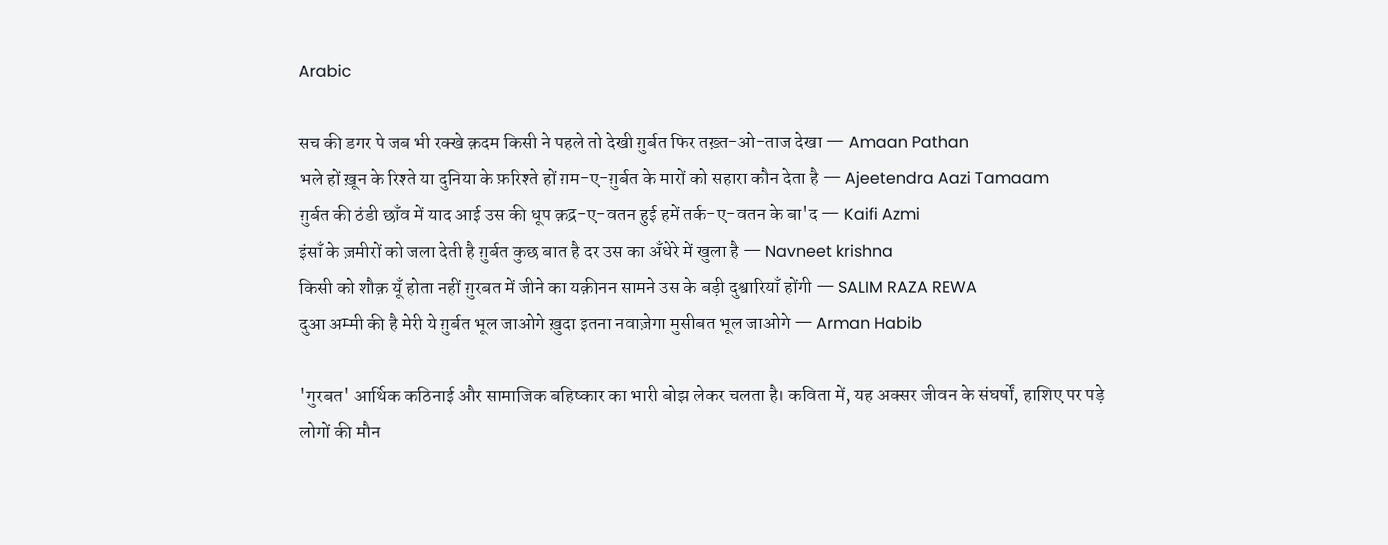Arabic

सच की डगर पे जब भी रक्खे क़दम किसी ने पहले तो देखी ग़ुर्बत फिर तख़्त-ओ-ताज देखा — Amaan Pathan
भले हों ख़ून के रिश्ते या दुनिया के फ़रिश्ते हों ग़म-ए-ग़ुर्बत के मारों को सहारा कौन देता है — Ajeetendra Aazi Tamaam
ग़ुर्बत की ठंडी छाँव में याद आई उस की धूप क़द्र-ए-वतन हुई हमें तर्क-ए-वतन के बा'द — Kaifi Azmi
इंसाँ के ज़मीरों को जला देती है ग़ुर्बत कुछ बात है दर उस का अँधेरे में खुला है — Navneet krishna
किसी को शौक़ यूँ होता नहीं ग़ुरबत में जीने का यक़ीनन सामने उस के बड़ी दुश्वारियाँ होंगी — SALIM RAZA REWA
दुआ अम्मी की है मेरी ये ग़ुर्बत भूल जाओगे ख़ुदा इतना नवाज़ेगा मुसीबत भूल जाओगे — Arman Habib

'गुरबत' आर्थिक कठिनाई और सामाजिक बहिष्कार का भारी बोझ लेकर चलता है। कविता में, यह अक्सर जीवन के संघर्षों, हाशिए पर पड़े लोगों की मौन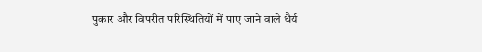पुकार और विपरीत परिस्थितियों में पाए जाने वाले धैर्य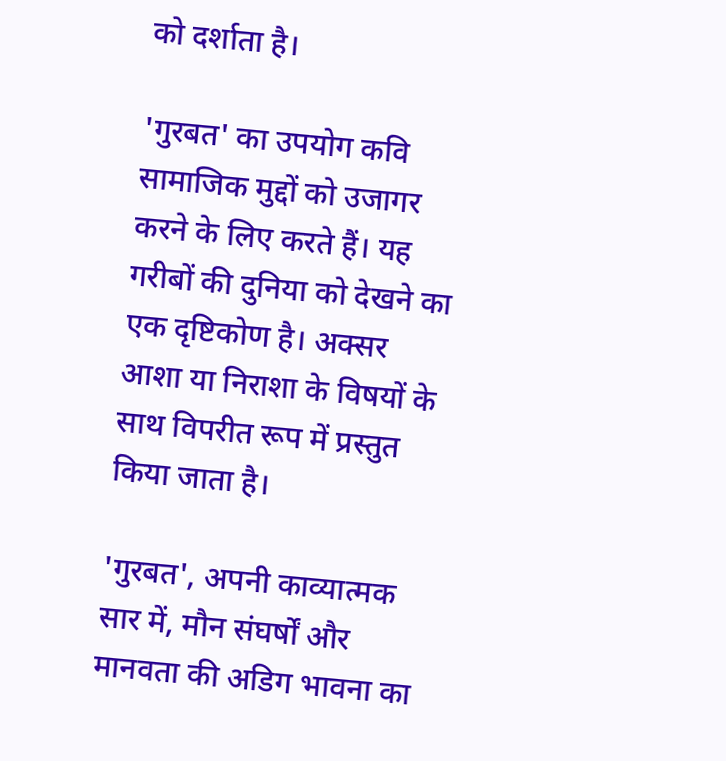को दर्शाता है।

'गुरबत' का उपयोग कवि सामाजिक मुद्दों को उजागर करने के लिए करते हैं। यह गरीबों की दुनिया को देखने का एक दृष्टिकोण है। अक्सर आशा या निराशा के विषयों के साथ विपरीत रूप में प्रस्तुत किया जाता है।

'गुरबत', अपनी काव्यात्मक सार में, मौन संघर्षों और मानवता की अडिग भावना का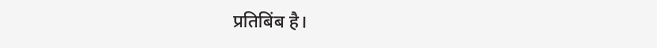प्रतिबिंब है।